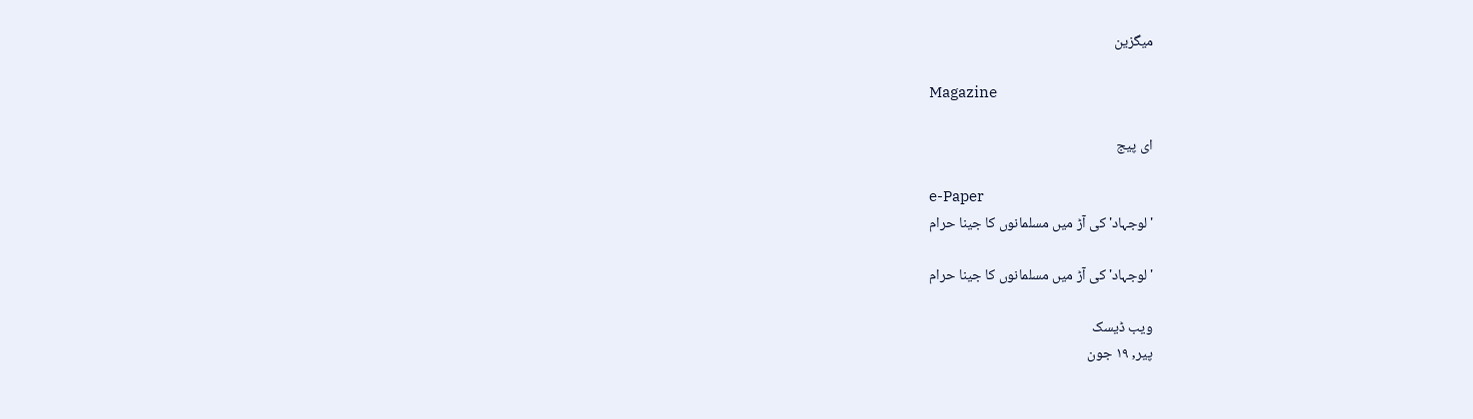میگزین

Magazine

ای پیج

e-Paper
'لوجہاد'کی آڑ میں مسلمانوں کا جینا حرام

'لوجہاد'کی آڑ میں مسلمانوں کا جینا حرام

ویب ڈیسک
پیر, ۱۹ جون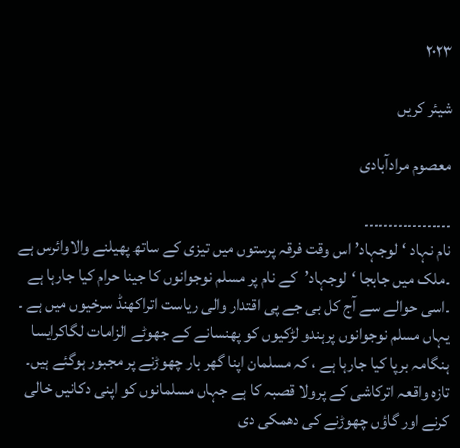۲۰۲۳

شیئر کریں

معصوم مرادآبادی

۔۔۔۔۔۔۔۔۔۔۔۔۔۔۔۔۔۔
نام نہاد ‘لوجہاد’ اس وقت فرقہ پرستوں میں تیزی کے ساتھ پھیلنے والاوائرس ہے ۔ملک میں جابجا ‘لوجہاد’کے نام پر مسلم نوجوانوں کا جینا حرام کیا جارہا ہے ۔اسی حوالے سے آج کل بی جے پی اقتدار والی ریاست اتراکھنڈ سرخیوں میں ہے ۔ یہاں مسلم نوجوانوں پرہندو لڑکیوں کو پھنسانے کے جھوٹے الزامات لگاکرایسا ہنگامہ برپا کیا جارہا ہے ، کہ مسلمان اپنا گھر بار چھوڑنے پر مجبور ہوگئے ہیں۔ تازہ واقعہ اترکاشی کے پرولا قصبہ کا ہے جہاں مسلمانوں کو اپنی دکانیں خالی کرنے اور گاؤں چھوڑنے کی دھمکی دی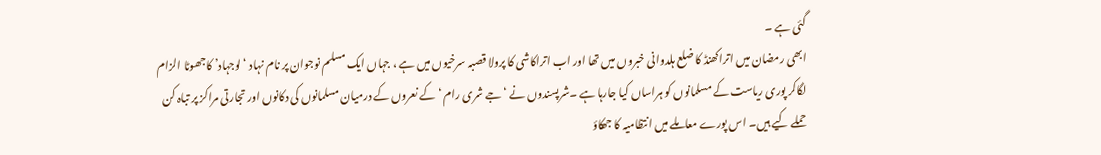گئی ہے ۔
ابھی رمضان میں اتراکھنڈ کا ضلع ہلدوانی خبروں میں تھا اور اب اتراکاشی کا پرولا قصبہ سرخیوں میں ہے ، جہاں ایک مسلم نوجوان پر نام نہاد ‘لوجہاد’ کاجھوٹا الزام لگاکر پوری ریاست کے مسلمانوں کو ہراساں کیا جارہا ہے ۔شرپسندوں نے ‘جے شری رام ‘ کے نعروں کے درمیان مسلمانوں کی دکانوں اور تجارتی مراکز پر تباہ کن حملے کیے ہیں۔ اس پورے معاملے میں انتظامیہ کا جھکاؤ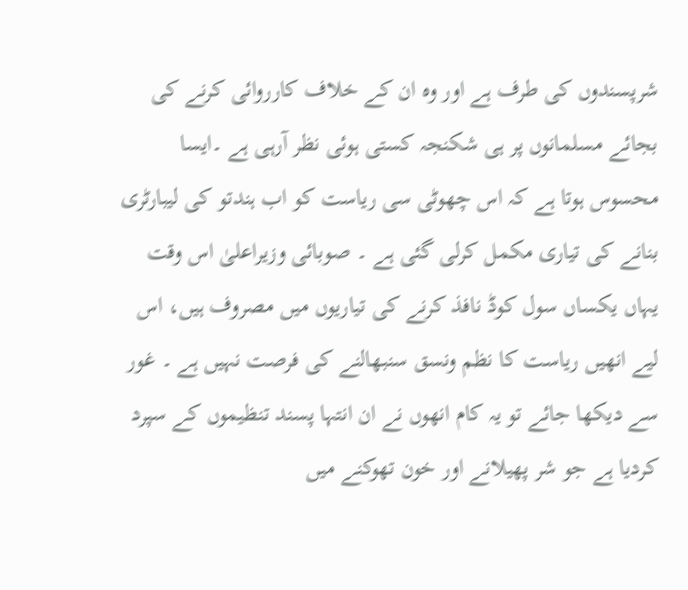شرپسندوں کی طرف ہے اور وہ ان کے خلاف کارروائی کرنے کی بجائے مسلمانوں پر ہی شکنجہ کستی ہوئی نظر آرہی ہے ۔ایسا محسوس ہوتا ہے کہ اس چھوٹی سی ریاست کو اب ہندتو کی لیبارٹری بنانے کی تیاری مکمل کرلی گئی ہے ۔ صوبائی وزیراعلیٰ اس وقت یہاں یکساں سول کوڈ نافذ کرنے کی تیاریوں میں مصروف ہیں، اس لیے انھیں ریاست کا نظم ونسق سنبھالنے کی فرصت نہیں ہے ۔ غور سے دیکھا جائے تو یہ کام انھوں نے ان انتہا پسند تنظیموں کے سپرد کردیا ہے جو شر پھیلانے اور خون تھوکنے میں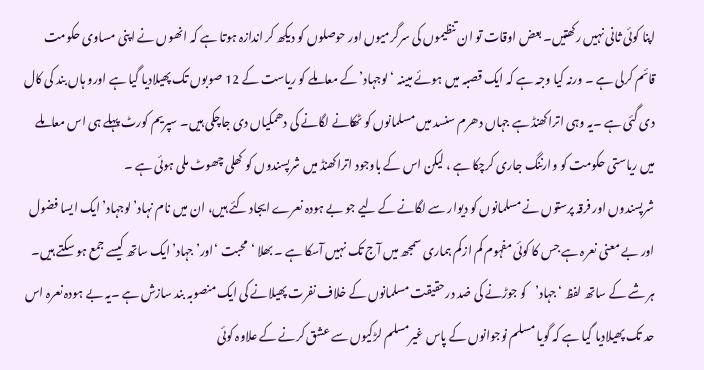اپنا کوئی ثانی نہیں رکھتیں۔ بعض اوقات تو ان تنظیموں کی سرگرمیوں اور حوصلوں کو دیکھ کر اندازہ ہوتا ہے کہ انھوں نے اپنی مساوی حکومت قائم کرلی ہے ۔ ورنہ کیا وجہ ہے کہ ایک قصبہ میں ہوئے مبینہ ‘لوجہاد’کے معاملے کو ریاست کے 12 صوبوں تک پھیلادیا گیا ہے اورو ہاں بند کی کال دی گئی ہے ۔یہ وہی اتراکھنڈ ہے جہاں دھرم سنسد میں مسلمانوں کو ٹھکانے لگانے کی دھمکیاں دی جاچکی ہیں۔ سپریم کورٹ پہلے ہی اس معاملے میں ریاستی حکومت کو وارننگ جاری کرچکا ہے ، لیکن اس کے باوجود اتراکھنڈ میں شرپسندوں کو کھلی چھوٹ ملی ہوئی ہے ۔
شرپسندوں اور فرقہ پرستوں نے مسلمانوں کو دیوار سے لگانے کے لیے جو بے ہودہ نعرے ایجاد کئے ہیں، ان میں نام نہاد’لوجہاد’ ایک ایسا فضول اور بے معنی نعرہ ہے جس کا کوئی مفہوم کم ازکم ہماری سمجھ میں آج تک نہیں آسکا ہے ۔ بھلا ‘محبت ‘اور’جہاد’ایک ساتھ کیسے جمع ہو سکتے ہیں۔ ہر شے کے ساتھ لفظ ‘جہاد’کو جوڑنے کی ضد درحقیقت مسلمانوں کے خلاف نفرت پھیلانے کی ایک منصوبہ بند سازش ہے ۔یہ بے ہودہ نعرہ اس حد تک پھیلادیا گیا ہے کہ گویا مسلم نوجوانوں کے پاس غیرمسلم لڑکیوں سے عشق کرنے کے علاوہ کوئی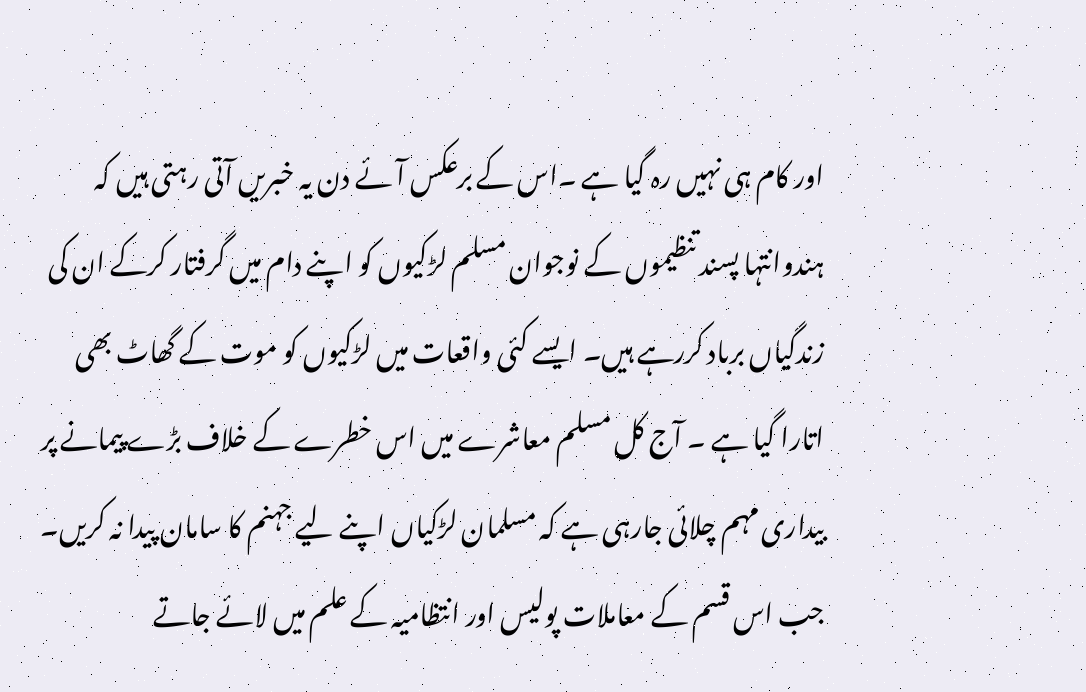اور کام ہی نہیں رہ گیا ہے ۔اس کے برعکس آئے دن یہ خبریں آتی رہتی ہیں کہ ہندوانتہا پسند تنظیموں کے نوجوان مسلم لڑکیوں کو اپنے دام میں گرفتار کرکے ان کی زندگیاں برباد کررہے ہیں۔ ایسے کئی واقعات میں لڑکیوں کو موت کے گھاٹ بھی اتارا گیا ہے ۔ آج کل مسلم معاشرے میں اس خطرے کے خلاف بڑے پیمانے پر بیداری مہم چلائی جارہی ہے کہ مسلمان لڑکیاں اپنے لیے جہنم کا سامان پیدا نہ کریں۔ جب اس قسم کے معاملات پولیس اور انتظامیہ کے علم میں لائے جاتے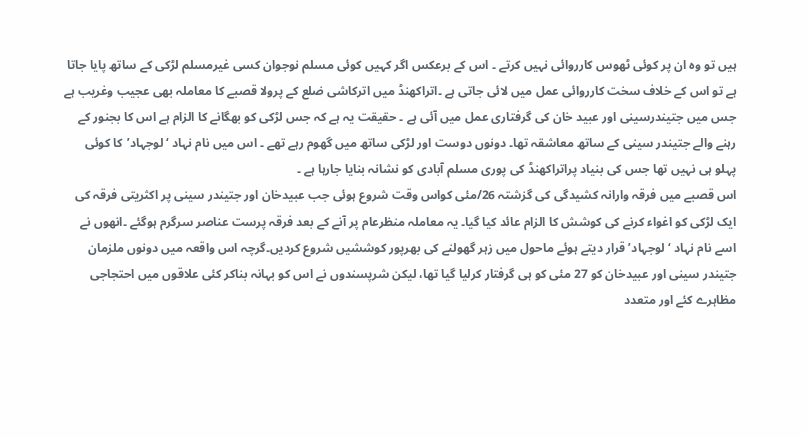ہیں تو وہ ان پر کوئی ٹھوس کارروائی نہیں کرتے ۔ اس کے برعکس اگر کہیں کوئی مسلم نوجوان کسی غیرمسلم لڑکی کے ساتھ پایا جاتا ہے تو اس کے خلاف سخت کارروائی عمل میں لائی جاتی ہے ۔اتراکھنڈ میں اترکاشی ضلع کے پرولا قصبے کا معاملہ بھی عجیب وغریب ہے جس میں جتیندرسینی اور عبید خان کی گرفتاری عمل میں آئی ہے ۔ حقیقت یہ ہے کہ جس لڑکی کو بھگانے کا الزام ہے اس کا بجنور کے رہنے والے جتیندر سینی کے ساتھ معاشقہ تھا۔ دونوں دوست اور لڑکی ساتھ میں گھوم رہے تھے ۔ اس میں نام نہاد ‘لوجہاد’کا کوئی پہلو ہی نہیں تھا جس کی بنیاد پراتراکھنڈ کی پوری مسلم آبادی کو نشانہ بنایا جارہا ہے ۔
اس قصبے میں فرقہ وارانہ کشیدگی کی گزشتہ 26/مئی کواس وقت شروع ہوئی جب عبیدخان اور جتیندر سینی پر اکثریتی فرقہ کی ایک لڑکی کو اغواء کرنے کی کوشش کا الزام عائد کیا گیا۔ یہ معاملہ منظرعام پر آنے کے بعد فرقہ پرست عناصر سرگرم ہوگئے ۔انھوں نے اسے نام نہاد ‘لوجہاد’ قرار دیتے ہوئے ماحول میں زہر گھولنے کی بھرپور کوششیں شروع کردیں۔گرچہ اس واقعہ میں دونوں ملزمان جتیندر سینی اور عبیدخان کو 27 مئی کو ہی گرفتار کرلیا گیا تھا، لیکن شرپسندوں نے اس کو بہانہ بناکر کئی علاقوں میں احتجاجی مظاہرے کئے اور متعدد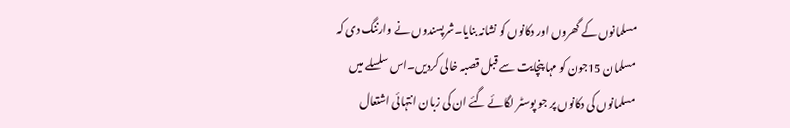مسلمانوں کے گھروں اور دکانوں کو نشانہ بنایا۔شرپسندوں نے وارننگ دی کہ مسلمان 15جون کو مہا پنچایت سے قبل قصبہ خالی کردیں۔اس سلسلے میں مسلمانوں کی دکانوں پر جو پوسٹر لگائے گئے ان کی زبان انتہائی اشتعال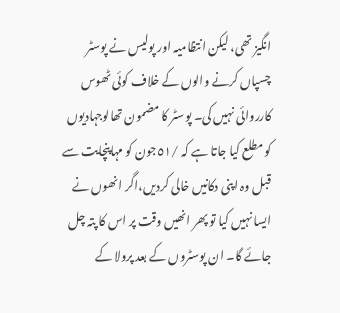انگیز تھی، لیکن انتظامیہ اور پولیس نے پوسٹر چسپاں کرنے والوں کے خلاف کوئی ٹھوس کارروائی نہیں کی۔ پوسٹر کا مضمون تھالوجہادیوں کو مطلع کیا جاتا ہے کہ /٥١جون کو مہاپنچایت سے قبل وہ اپنی دکانیں خالی کردیں،اگر انھوں نے ایسا نہیں کیا تو پھر انھیں وقت پر اس کا پتہ چل جائے گا۔ ان پوسٹروں کے بعد پرولا کے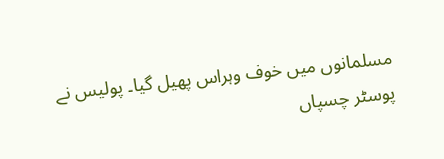مسلمانوں میں خوف وہراس پھیل گیا۔ پولیس نے پوسٹر چسپاں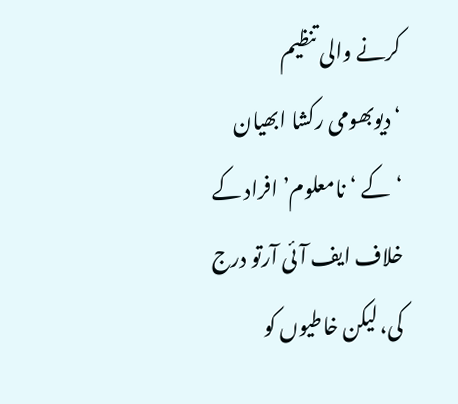کرنے والی تنظیم ‘دیوبھومی رکشا ابھیان ‘کے ‘نامعلوم’ افراد کے خلاف ایف آئی آرتو درج کی، لیکن خاطیوں کو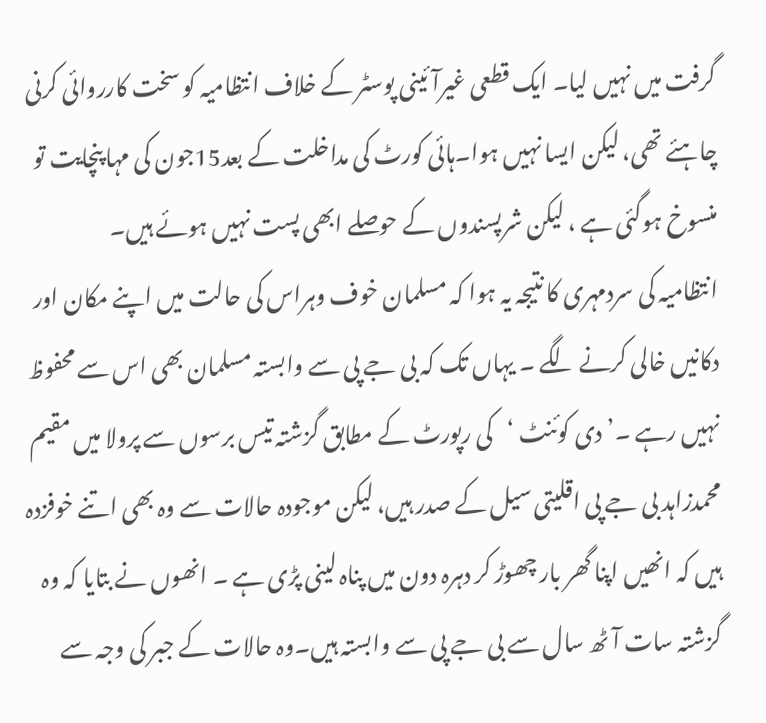گرفت میں نہیں لیا۔ ایک قطعی غیرآئینی پوسٹر کے خلاف انتظامیہ کو سخت کارروائی کرنی چاہئے تھی، لیکن ایسا نہیں ہوا۔ہائی کورٹ کی مداخلت کے بعد15جون کی مہا پنچایت تو منسوخ ہوگئی ہے ، لیکن شرپسندوں کے حوصلے ابھی پست نہیں ہوئے ہیں۔
انتظامیہ کی سردمہری کا نتیجہ یہ ہوا کہ مسلمان خوف وہراس کی حالت میں اپنے مکان اور دکانیں خالی کرنے لگے ۔ یہاں تک کہ بی جے پی سے وابستہ مسلمان بھی اس سے محفوظ نہیں رہے ۔’دی کوئنٹ ‘کی رپورٹ کے مطابق گزشتہ تیس برسوں سے پرولا میں مقیم محمدزاہد بی جے پی اقلیتی سیل کے صدر ہیں، لیکن موجودہ حالات سے وہ بھی اتنے خوفزدہ ہیں کہ انھیں اپنا گھر بار چھوڑ کر دہرہ دون میں پناہ لینی پڑی ہے ۔ انھوں نے بتایا کہ وہ گزشتہ سات آٹھ سال سے بی جے پی سے وابستہ ہیں۔وہ حالات کے جبر کی وجہ سے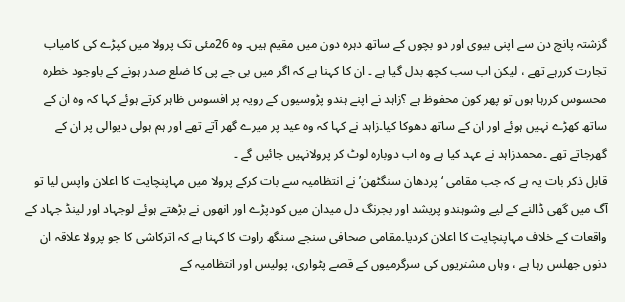گزشتہ پانچ دن سے اپنی بیوی اور دو بچوں کے ساتھ دہرہ دون میں مقیم ہیں۔ وہ 26مئی تک پرولا میں کپڑے کی کامیاب تجارت کررہے تھے ، لیکن اب سب کچھ بدل گیا ہے ۔ ان کا کہنا ہے کہ اگر میں بی جے پی کا ضلع صدر ہونے کے باوجود خطرہ محسوس کررہا ہوں تو پھر کون محفوظ ہے ؟زاہد نے اپنے ہندو پڑوسیوں کے رویہ پر افسوس ظاہر کرتے ہوئے کہا کہ وہ ان کے ساتھ کھڑے نہیں ہوئے اور ان کے ساتھ دھوکا کیا۔زاہد نے کہا کہ وہ عید پر میرے گھر آتے تھے اور ہم ہولی دیوالی پر ان کے گھرجاتے تھے ۔محمدزاہد نے عہد کیا ہے وہ اب دوبارہ لوٹ کر پرولانہیں جائیں گے ۔
قابل ذکر بات یہ ہے کہ جب مقامی ‘پردھان سنگٹھن’ نے انتظامیہ سے بات کرکے پرولا میں مہاپنچایت کا اعلان واپس لیا تو آگ میں گھی ڈالنے کے لیے وشوہندو پریشد اور بجرنگ دل میدان میں کودپڑے اور انھوں نے بڑھتے ہوئے لوجہاد اور لینڈ جہاد کے واقعات کے خلاف مہاپنچایت کا اعلان کردیا۔مقامی صحافی سنجے سنگھ راوت کا کہنا ہے کہ اترکاشی کا جو پرولا علاقہ ان دنوں جھلس رہا ہے ، وہاں مشنریوں کی سرگرمیوں کے قصے پٹواری، پولیس اور انتظامیہ کے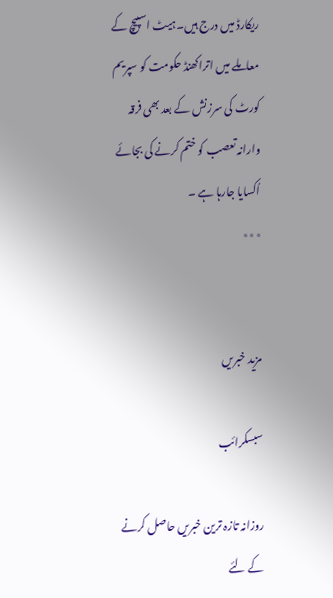ریکارڈ میں درج ہیں۔ہیٹ اسپیچ کے معاملے میں اتراکھنڈ حکومت کو سپریم کورٹ کی سرزنش کے بعد بھی فرقہ وارانہ تعصب کو ختم کرنے کی بجائے اُکسایا جارہا ہے ۔
٭٭٭


مزید خبریں

سبسکرائب

روزانہ تازہ ترین خبریں حاصل کرنے کے لئے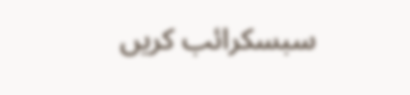سبسکرائب کریں